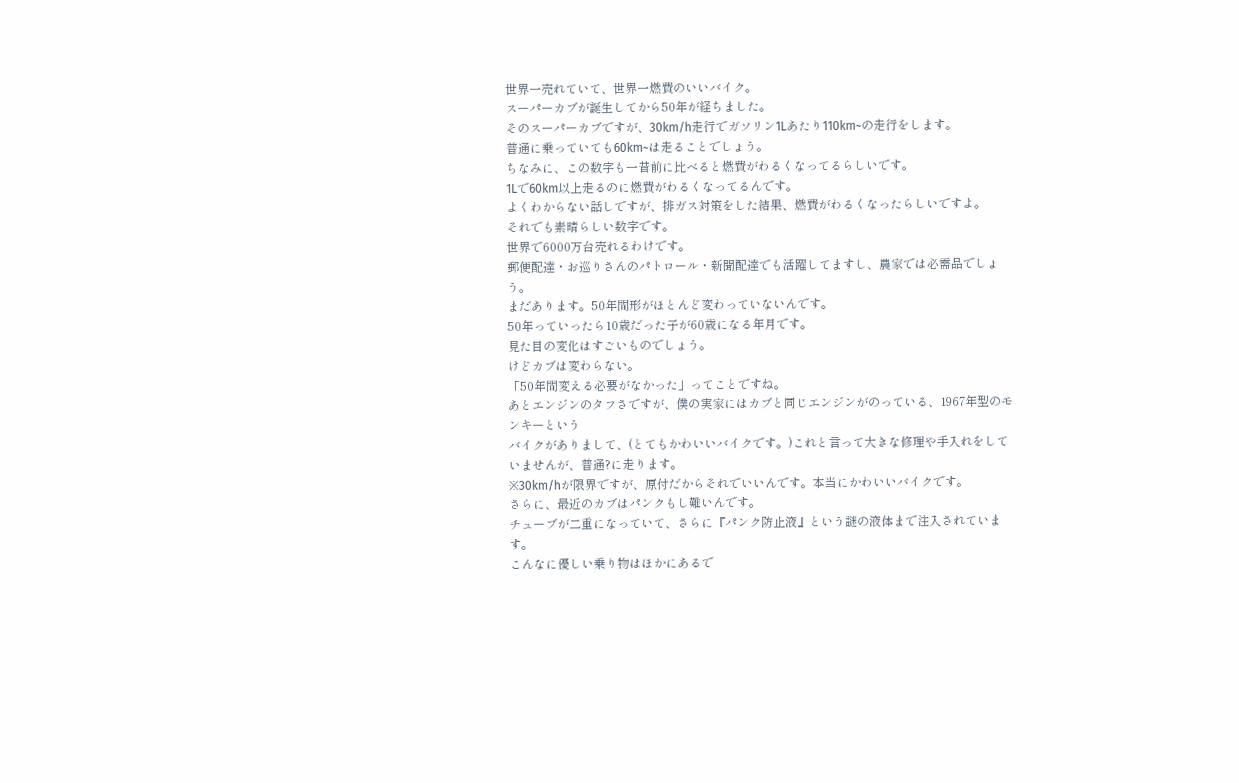世界一売れていて、世界一燃費のいいバイク。
スーパーカブが誕生してから50年が経ちました。
そのスーパーカブですが、30km/h走行でガソリン1Lあたり110km~の走行をします。
普通に乗っていても60km~は走ることでしょう。
ちなみに、この数字も一昔前に比べると燃費がわるくなってるらしいです。
1Lで60km以上走るのに燃費がわるくなってるんです。
よくわからない話しですが、排ガス対策をした結果、燃費がわるくなったらしいですよ。
それでも素晴らしい数字です。
世界で6000万台売れるわけです。
郵便配達・お巡りさんのパトロール・新聞配達でも活躍してますし、農家では必需品でしょう。
まだあります。50年間形がほとんど変わっていないんです。
50年っていったら10歳だった子が60歳になる年月です。
見た目の変化はすごいものでしょう。
けどカブは変わらない。
「50年間変える必要がなかった」ってことですね。
あとエンジンのタフさですが、僕の実家にはカブと同じエンジンがのっている、1967年型のモンキーという
バイクがありまして、(とてもかわいいバイクです。)これと言って大きな修理や手入れをしていませんが、普通?に走ります。
※30km/hが限界ですが、原付だからそれでいいんです。本当にかわいいバイクです。
さらに、最近のカブはパンクもし難いんです。
チューブが二重になっていて、さらに『パンク防止液』という謎の液体まで注入されています。
こんなに優しい乗り物はほかにあるで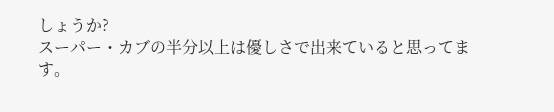しょうか?
スーパー・カブの半分以上は優しさで出来ていると思ってます。